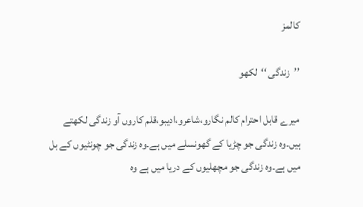کالمز

’’زندگی ‘‘لکھو

میرے قابل احترام کالم نگارو،شاعرو،ادیبو،قلم کاروں آو زندگی لکھتے ہیں۔وہ زندگی جو چڑیا کے گھونسلے میں ہے۔وہ زندگی جو چونٹیوں کے بل میں ہے۔وہ زندگی جو مچھلیوں کے دریا میں ہے وہ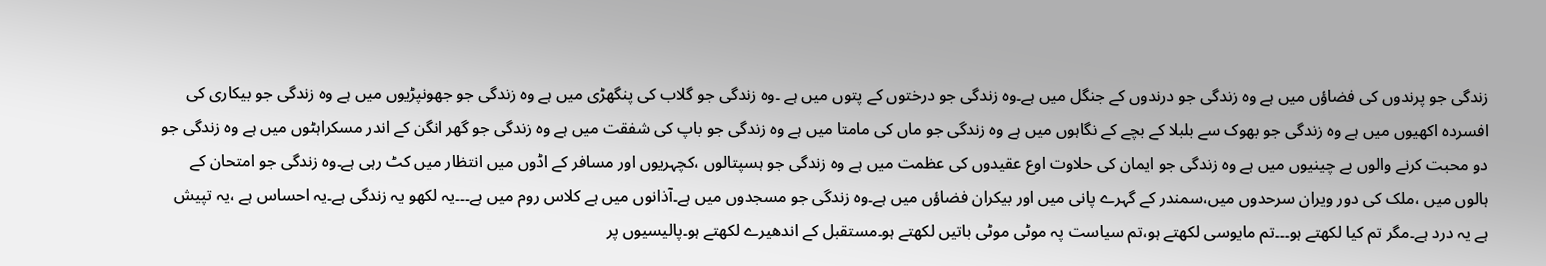زندگی جو پرندوں کی فضاؤں میں ہے وہ زندگی جو درندوں کے جنگل میں ہے۔وہ زندگی جو درختوں کے پتوں میں ہے ۔وہ زندگی جو گلاب کی پنگھڑی میں ہے وہ زندگی جو جھونپڑیوں میں ہے وہ زندگی جو بیکاری کی افسردہ اکھیوں میں ہے وہ زندگی جو بھوک سے بلبلا کے بچے کے نگاہوں میں ہے وہ زندگی جو ماں کی مامتا میں ہے وہ زندگی جو باپ کی شفقت میں ہے وہ زندگی جو گھر انگن کے اندر مسکراہٹوں میں ہے وہ زندگی جو دو محبت کرنے والوں بے چینیوں میں ہے وہ زندگی جو ایمان کی حلاوت اوع عقیدوں کی عظمت میں ہے وہ زندگی جو ہسپتالوں ،کچہریوں اور مسافر کے اڈوں میں انتظار میں کٹ رہی ہے۔وہ زندگی جو امتحان کے ہالوں میں ،ملک کی دور ویران سرحدوں میں،سمندر کے گہرے پانی میں اور بیکران فضاؤں میں ہے۔وہ زندگی جو مسجدوں میں ہے۔آذانوں میں ہے کلاس روم میں ہے۔۔۔یہ لکھو یہ زندگی ہے۔یہ احساس ہے ،یہ تپیش ہے یہ درد ہے۔مگر تم کیا لکھتے ہو۔۔۔تم مایوسی لکھتے ہو،تم سیاست پہ موٹی موٹی باتیں لکھتے ہو۔مستقبل کے اندھیرے لکھتے ہو۔پالیسیوں پر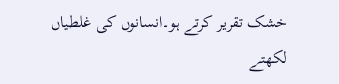خشک تقریر کرتے ہو۔انسانوں کی غلطیاں لکھتے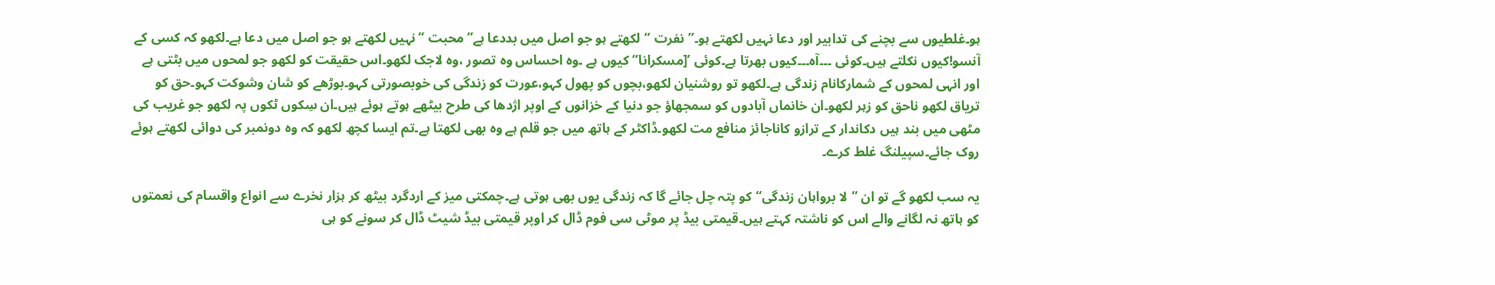ہو۔غلطیوں سے بچنے کی تدابیر اور دعا نہیں لکھتے ہو۔’’نفرت ‘‘لکھتے ہو جو اصل میں بددعا ہے’’محبت ‘‘نہیں لکھتے ہو جو اصل میں دعا ہے۔لکھو کہ کسی کے آنسو!کیوں نکلتے ہیں۔کوئی ۔۔۔آہ۔۔۔کیوں بھرتا ہے۔کوئی ’[مسکرانا‘‘کیوں ہے ۔وہ احساس وہ تصور ،وہ لاجک لکھو۔اس حقیقت کو لکھو جو لمحوں میں بٹتی ہے اور انہی لمحوں کے شمارکانام زندگی ہے۔لکھو تو روشنیان لکھو،بچوں کو پھول کہو،عورت کو زندگی کی خوبصورتی کہو۔بوڑھے کو شان وشوکت کہو۔حق کو تریاق لکھو ناحق کو زہر لکھو۔ان خانماں آبادوں کو سمجھاؤ جو دنیا کے خزانوں کے اوپر اژدھا کی طرح بیٹھے ہوتے ہوئے ہیں۔ان سِکوں ٹکوں پہ لکھو جو غریب کی مٹھی میں بند ہیں دکاندار کے ترازو کاناجائز منافع مت لکھو۔ڈاکٹر کے ہاتھ میں جو قلم ہے وہ بھی لکھتا ہے۔تم ایسا کچھ لکھو کہ وہ دونمبر کی دوائی لکھتے ہوئے روک جائے۔سپیلنگ غلط کرے۔

یہ سب لکھو گے تو ان ’’لا برواہان زندگی‘‘کو پتہ چل جائے گا کہ زندگی یوں بھی ہوتی ہے۔چمکتی میز کے اردگرد بیٹھ کر ہزار نخرے سے انواع واقسام کی نعمتوں کو ہاتھ نہ لگانے والے اس کو ناشتہ کہتے ہیں۔قیمتی بیڈ پر موٹی سی فوم ڈال کر اوپر قیمتی بیڈ شیٹ ڈال کر سونے کو ہی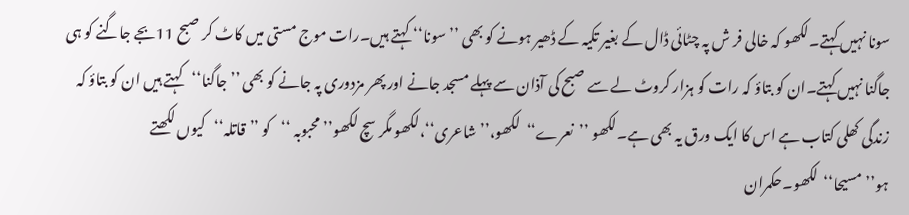سونا نہیں کہتے۔لکھو کہ خالی فر ش پہ چٹائی ڈال کے بغیر تکیہ کے ڈھیر ہونے کو بھی ’’سونا‘‘ کہتے ہیں۔رات موج مستی میں کاٹ کر صبح 11بجے جاگنے کو ہی جاگنا نہیں کہتے۔ان کو بتاؤ کہ رات کو ہزار کروٹ لے سے صبح کی آذان سے پہلے مسجد جانے اور پھر مزدوری پہ جانے کو بھی ’’جاگنا‘‘کہتے ہیں ان کو بتاؤ کہ زندگی کھلی کتاب ہے اس کا ایک ورق یہ بھی ہے۔لکھو ’’نعرے‘‘لکھو،’’شاعری‘‘،لکھو مگر سچ لکھو’’محبوبہ ‘‘کو ’’قاتلہ‘‘کیوں لکھتے ہو’’مسیحا‘‘لکھو۔حکمران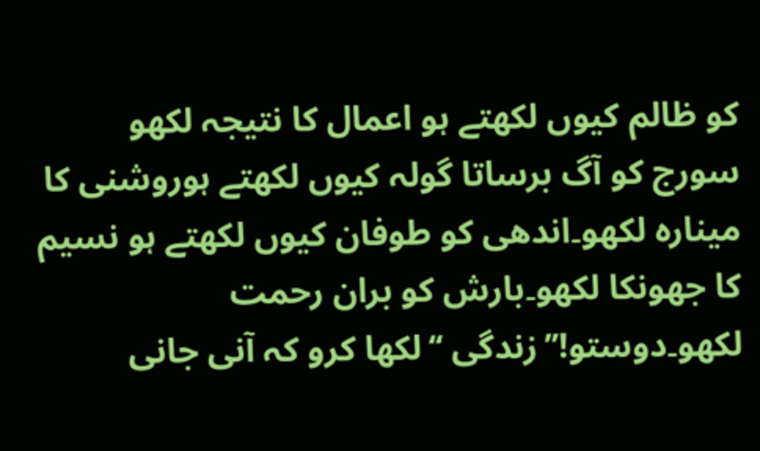کو ظالم کیوں لکھتے ہو اعمال کا نتیجہ لکھو سورج کو آگ برساتا گولہ کیوں لکھتے ہوروشنی کا مینارہ لکھو۔اندھی کو طوفان کیوں لکھتے ہو نسیم کا جھونکا لکھو۔بارش کو بران رحمت لکھو۔دوستو!’’زندگی ‘‘لکھا کرو کہ آنی جانی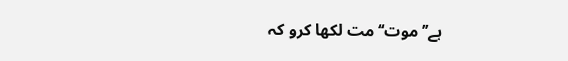ہے’’موت‘‘مت لکھا کرو کہ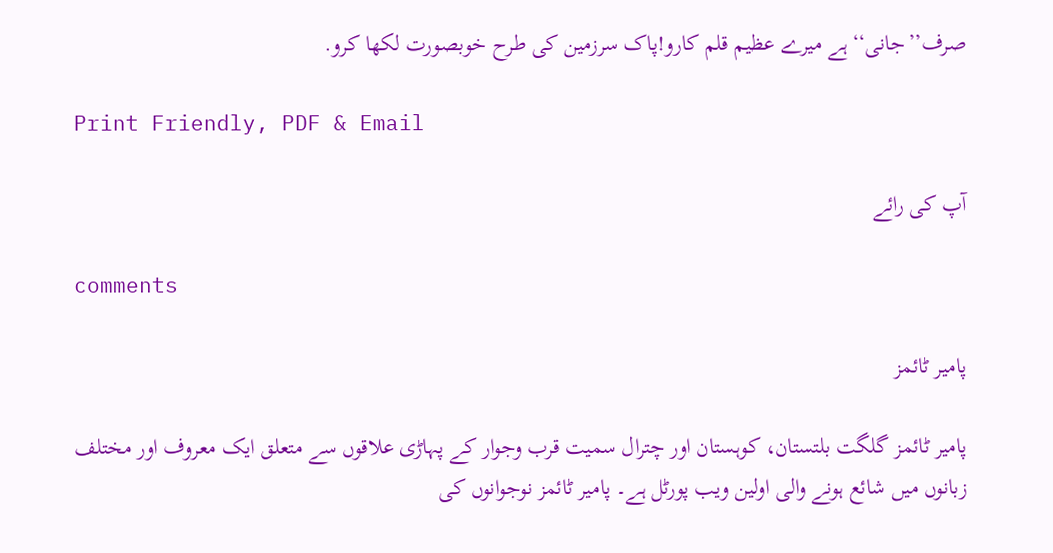صرف’’جانی‘‘ہے میرے عظیم قلم کارو!پاک سرزمین کی طرح خوبصورت لکھا کرو.

Print Friendly, PDF & Email

آپ کی رائے

comments

پامیر ٹائمز

پامیر ٹائمز گلگت بلتستان، کوہستان اور چترال سمیت قرب وجوار کے پہاڑی علاقوں سے متعلق ایک معروف اور مختلف زبانوں میں شائع ہونے والی اولین ویب پورٹل ہے۔ پامیر ٹائمز نوجوانوں کی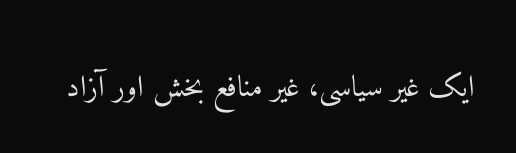ایک غیر سیاسی، غیر منافع بخش اور آزاد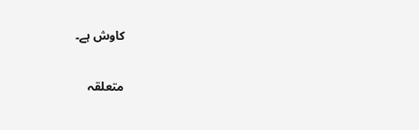کاوش ہے۔

متعلقہ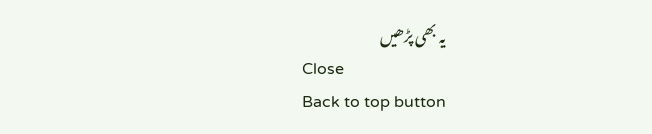یہ بھی پڑھیں
Close
Back to top button